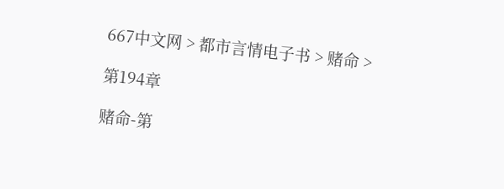667中文网 > 都市言情电子书 > 赌命 >

第194章

赌命-第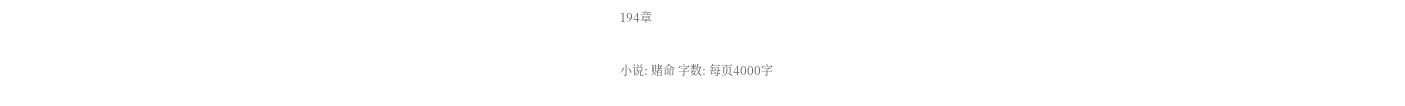194章

小说: 赌命 字数: 每页4000字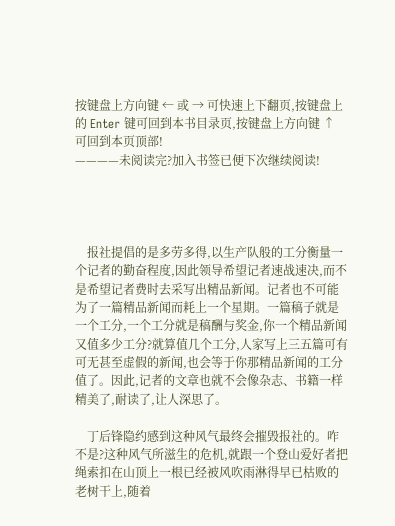按键盘上方向键 ← 或 → 可快速上下翻页,按键盘上的 Enter 键可回到本书目录页,按键盘上方向键 ↑ 可回到本页顶部!
————未阅读完?加入书签已便下次继续阅读!




    报社提倡的是多劳多得,以生产队般的工分衡量一个记者的勤奋程度,因此领导希望记者速战速决,而不是希望记者费时去采写出精品新闻。记者也不可能为了一篇精品新闻而耗上一个星期。一篇稿子就是一个工分,一个工分就是稿酬与奖金,你一个精品新闻又值多少工分?就算值几个工分,人家写上三五篇可有可无甚至虚假的新闻,也会等于你那精品新闻的工分值了。因此,记者的文章也就不会像杂志、书籍一样精美了,耐读了,让人深思了。

    丁后锋隐约感到这种风气最终会摧毁报社的。咋不是?这种风气所滋生的危机,就跟一个登山爱好者把绳索扣在山顶上一根已经被风吹雨淋得早已枯败的老树干上,随着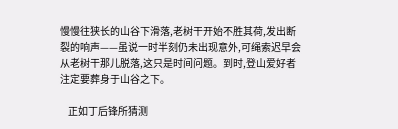慢慢往狭长的山谷下滑落,老树干开始不胜其荷,发出断裂的响声——虽说一时半刻仍未出现意外,可绳索迟早会从老树干那儿脱落,这只是时间问题。到时,登山爱好者注定要葬身于山谷之下。

    正如丁后锋所猜测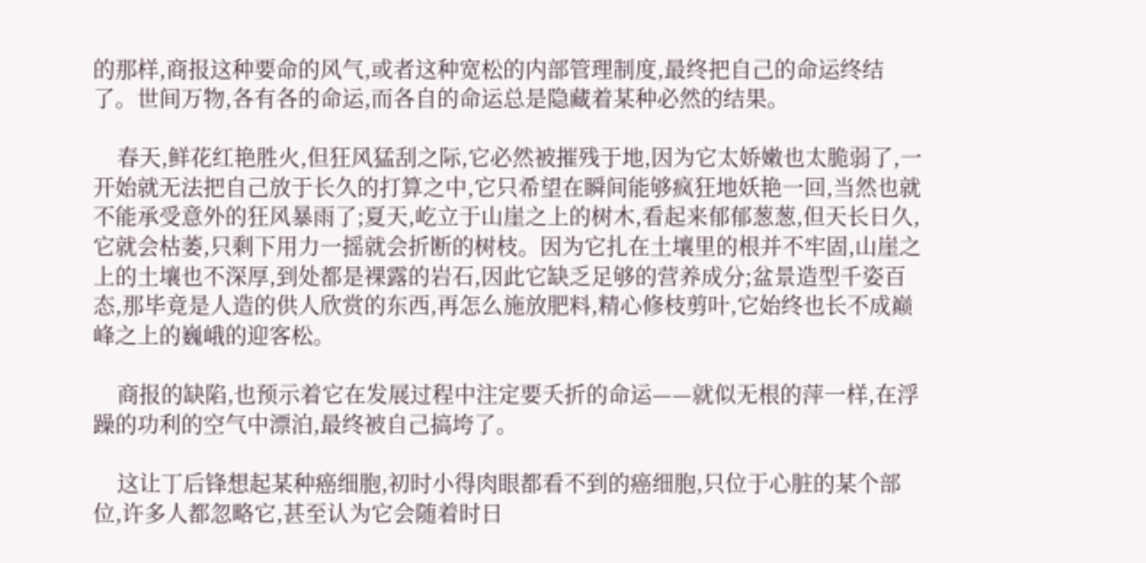的那样,商报这种要命的风气,或者这种宽松的内部管理制度,最终把自己的命运终结了。世间万物,各有各的命运,而各自的命运总是隐藏着某种必然的结果。

    春天,鲜花红艳胜火,但狂风猛刮之际,它必然被摧残于地,因为它太娇嫩也太脆弱了,一开始就无法把自己放于长久的打算之中,它只希望在瞬间能够疯狂地妖艳一回,当然也就不能承受意外的狂风暴雨了;夏天,屹立于山崖之上的树木,看起来郁郁葱葱,但天长日久,它就会枯萎,只剩下用力一摇就会折断的树枝。因为它扎在土壤里的根并不牢固,山崖之上的土壤也不深厚,到处都是裸露的岩石,因此它缺乏足够的营养成分;盆景造型千姿百态,那毕竟是人造的供人欣赏的东西,再怎么施放肥料,精心修枝剪叶,它始终也长不成巅峰之上的巍峨的迎客松。

    商报的缺陷,也预示着它在发展过程中注定要夭折的命运——就似无根的萍一样,在浮躁的功利的空气中漂泊,最终被自己搞垮了。

    这让丁后锋想起某种癌细胞,初时小得肉眼都看不到的癌细胞,只位于心脏的某个部位,许多人都忽略它,甚至认为它会随着时日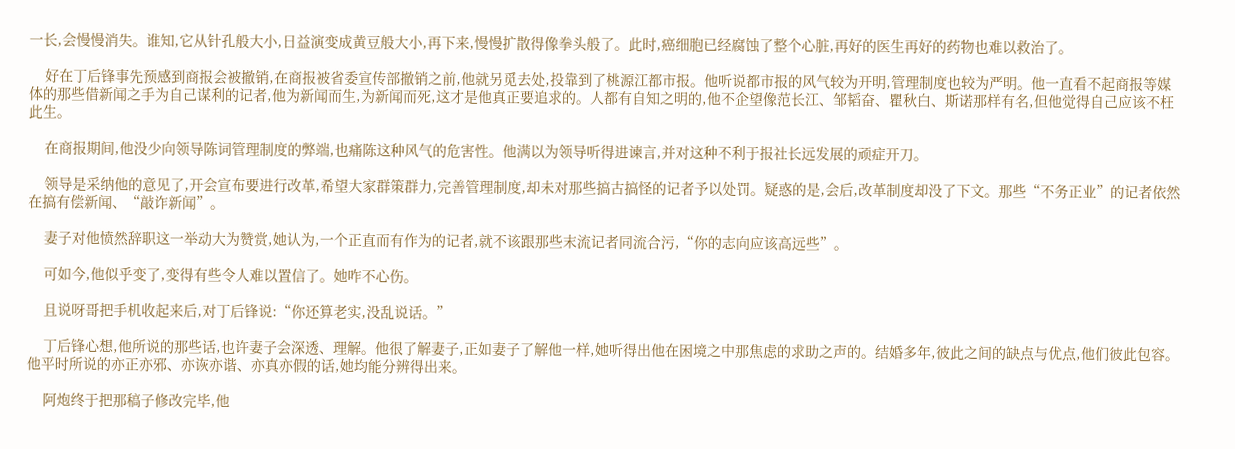一长,会慢慢消失。谁知,它从针孔般大小,日益演变成黄豆般大小,再下来,慢慢扩散得像拳头般了。此时,癌细胞已经腐蚀了整个心脏,再好的医生再好的药物也难以救治了。

    好在丁后锋事先预感到商报会被撤销,在商报被省委宣传部撤销之前,他就另觅去处,投靠到了桃源江都市报。他听说都市报的风气较为开明,管理制度也较为严明。他一直看不起商报等媒体的那些借新闻之手为自己谋利的记者,他为新闻而生,为新闻而死,这才是他真正要追求的。人都有自知之明的,他不企望像范长江、邹韬奋、瞿秋白、斯诺那样有名,但他觉得自己应该不枉此生。

    在商报期间,他没少向领导陈词管理制度的弊端,也痛陈这种风气的危害性。他满以为领导听得进谏言,并对这种不利于报社长远发展的顽症开刀。

    领导是采纳他的意见了,开会宣布要进行改革,希望大家群策群力,完善管理制度,却未对那些搞古搞怪的记者予以处罚。疑惑的是,会后,改革制度却没了下文。那些“不务正业”的记者依然在搞有偿新闻、“敲诈新闻”。

    妻子对他愤然辞职这一举动大为赞赏,她认为,一个正直而有作为的记者,就不该跟那些末流记者同流合污,“你的志向应该高远些”。

    可如今,他似乎变了,变得有些令人难以置信了。她咋不心伤。

    且说呀哥把手机收起来后,对丁后锋说:“你还算老实,没乱说话。”

    丁后锋心想,他所说的那些话,也许妻子会深透、理解。他很了解妻子,正如妻子了解他一样,她听得出他在困境之中那焦虑的求助之声的。结婚多年,彼此之间的缺点与优点,他们彼此包容。他平时所说的亦正亦邪、亦诙亦谐、亦真亦假的话,她均能分辨得出来。

    阿炮终于把那稿子修改完毕,他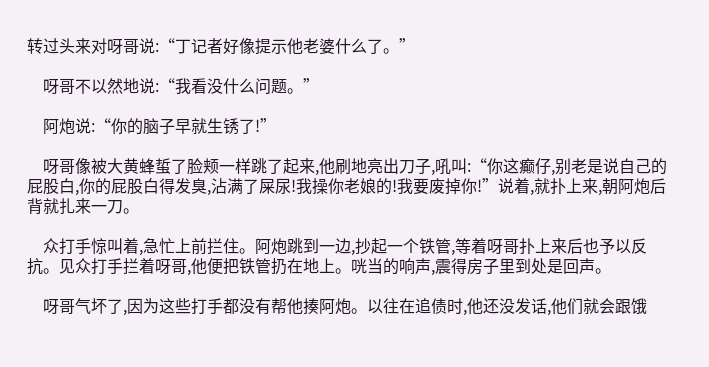转过头来对呀哥说:“丁记者好像提示他老婆什么了。”

    呀哥不以然地说:“我看没什么问题。”

    阿炮说:“你的脑子早就生锈了!”

    呀哥像被大黄蜂蜇了脸颊一样跳了起来,他刷地亮出刀子,吼叫:“你这癫仔,别老是说自己的屁股白,你的屁股白得发臭,沾满了屎尿!我操你老娘的!我要废掉你!”说着,就扑上来,朝阿炮后背就扎来一刀。

    众打手惊叫着,急忙上前拦住。阿炮跳到一边,抄起一个铁管,等着呀哥扑上来后也予以反抗。见众打手拦着呀哥,他便把铁管扔在地上。咣当的响声,震得房子里到处是回声。

    呀哥气坏了,因为这些打手都没有帮他揍阿炮。以往在追债时,他还没发话,他们就会跟饿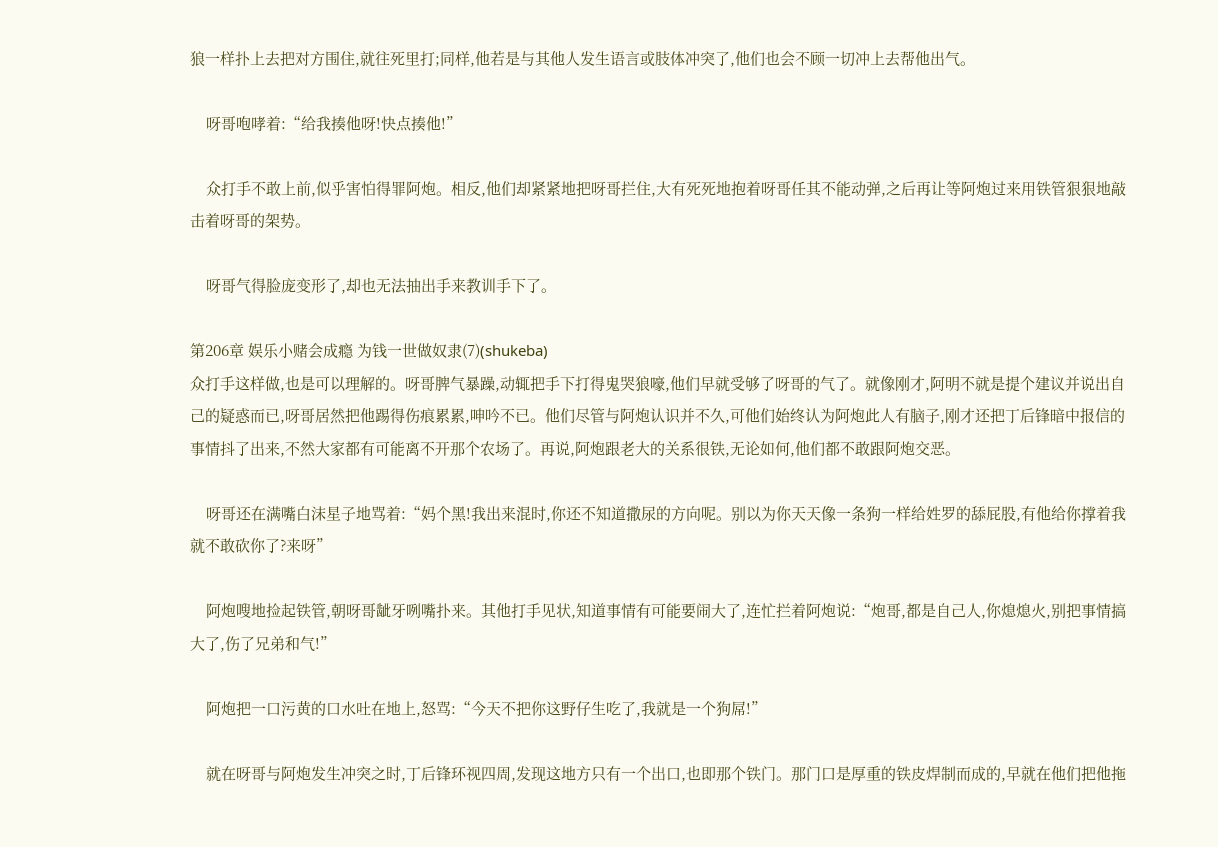狼一样扑上去把对方围住,就往死里打;同样,他若是与其他人发生语言或肢体冲突了,他们也会不顾一切冲上去帮他出气。

    呀哥咆哮着:“给我揍他呀!快点揍他!”

    众打手不敢上前,似乎害怕得罪阿炮。相反,他们却紧紧地把呀哥拦住,大有死死地抱着呀哥任其不能动弹,之后再让等阿炮过来用铁管狠狠地敲击着呀哥的架势。

    呀哥气得脸庞变形了,却也无法抽出手来教训手下了。

第206章 娱乐小赌会成瘾 为钱一世做奴隶(7)(shukeba)
众打手这样做,也是可以理解的。呀哥脾气暴躁,动辄把手下打得鬼哭狼嚎,他们早就受够了呀哥的气了。就像刚才,阿明不就是提个建议并说出自己的疑惑而已,呀哥居然把他踢得伤痕累累,呻吟不已。他们尽管与阿炮认识并不久,可他们始终认为阿炮此人有脑子,刚才还把丁后锋暗中报信的事情抖了出来,不然大家都有可能离不开那个农场了。再说,阿炮跟老大的关系很铁,无论如何,他们都不敢跟阿炮交恶。

    呀哥还在满嘴白沫星子地骂着:“妈个黑!我出来混时,你还不知道撒尿的方向呢。别以为你天天像一条狗一样给姓罗的舔屁股,有他给你撑着我就不敢砍你了?来呀”

    阿炮嗖地捡起铁管,朝呀哥龇牙咧嘴扑来。其他打手见状,知道事情有可能要闹大了,连忙拦着阿炮说:“炮哥,都是自己人,你熄熄火,别把事情搞大了,伤了兄弟和气!”

    阿炮把一口污黄的口水吐在地上,怒骂:“今天不把你这野仔生吃了,我就是一个狗屌!”

    就在呀哥与阿炮发生冲突之时,丁后锋环视四周,发现这地方只有一个出口,也即那个铁门。那门口是厚重的铁皮焊制而成的,早就在他们把他拖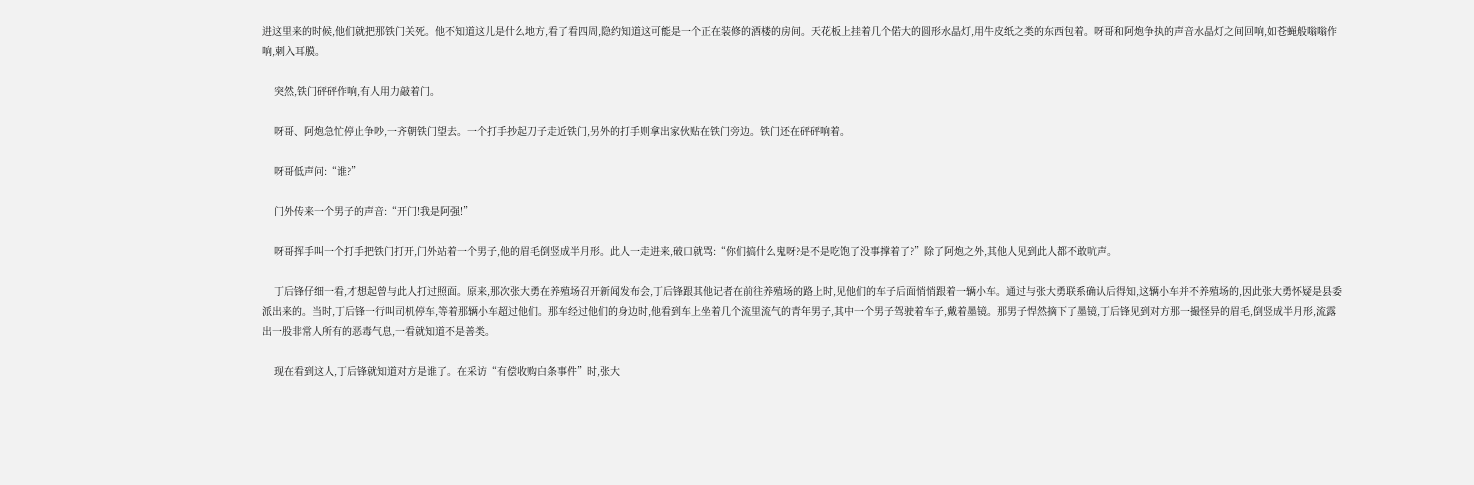进这里来的时候,他们就把那铁门关死。他不知道这儿是什么地方,看了看四周,隐约知道这可能是一个正在装修的酒楼的房间。天花板上挂着几个偌大的圆形水晶灯,用牛皮纸之类的东西包着。呀哥和阿炮争执的声音水晶灯之间回响,如苍蝇般嗡嗡作响,刺入耳膜。

    突然,铁门砰砰作响,有人用力敲着门。

    呀哥、阿炮急忙停止争吵,一齐朝铁门望去。一个打手抄起刀子走近铁门,另外的打手则拿出家伙贴在铁门旁边。铁门还在砰砰响着。

    呀哥低声问:“谁?”

    门外传来一个男子的声音:“开门!我是阿强!”

    呀哥挥手叫一个打手把铁门打开,门外站着一个男子,他的眉毛倒竖成半月形。此人一走进来,破口就骂:“你们搞什么鬼呀?是不是吃饱了没事撑着了?”除了阿炮之外,其他人见到此人都不敢吭声。

    丁后锋仔细一看,才想起曾与此人打过照面。原来,那次张大勇在养殖场召开新闻发布会,丁后锋跟其他记者在前往养殖场的路上时,见他们的车子后面悄悄跟着一辆小车。通过与张大勇联系确认后得知,这辆小车并不养殖场的,因此张大勇怀疑是县委派出来的。当时,丁后锋一行叫司机停车,等着那辆小车超过他们。那车经过他们的身边时,他看到车上坐着几个流里流气的青年男子,其中一个男子驾驶着车子,戴着墨镜。那男子悍然摘下了墨镜,丁后锋见到对方那一撮怪异的眉毛,倒竖成半月形,流露出一股非常人所有的恶毒气息,一看就知道不是善类。

    现在看到这人,丁后锋就知道对方是谁了。在采访“有偿收购白条事件”时,张大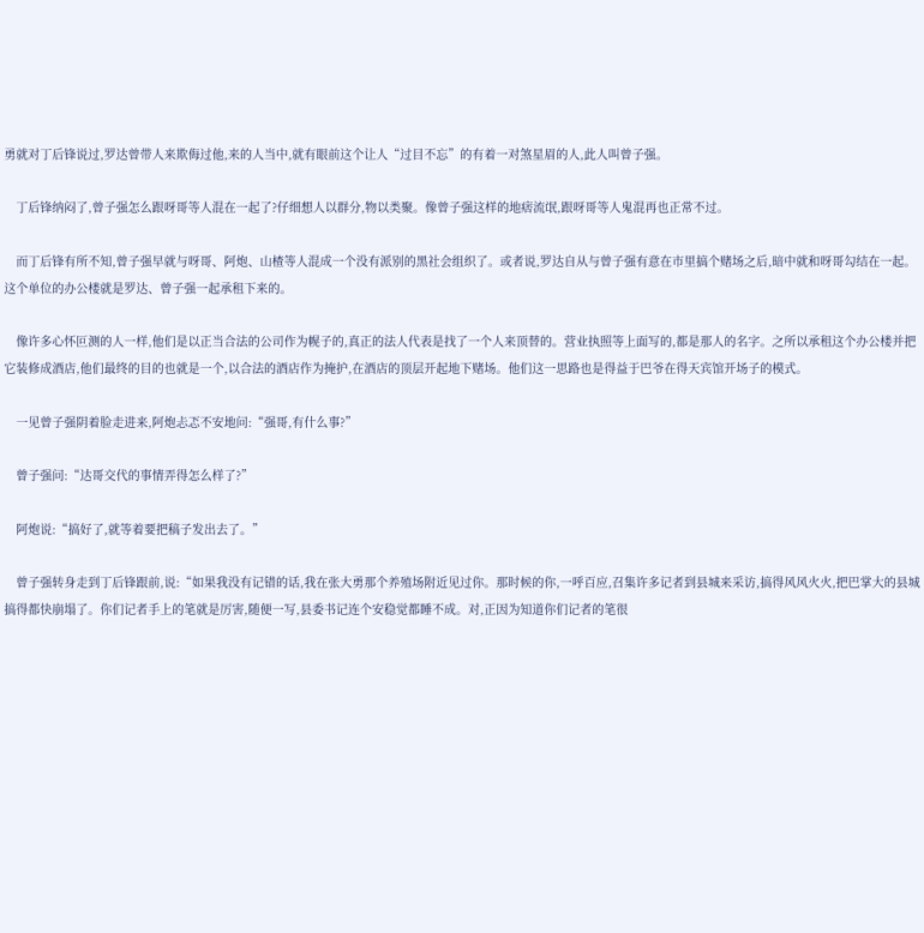勇就对丁后锋说过,罗达曾带人来欺侮过他,来的人当中,就有眼前这个让人“过目不忘”的有着一对煞星眉的人,此人叫曾子强。

    丁后锋纳闷了,曾子强怎么跟呀哥等人混在一起了?仔细想人以群分,物以类聚。像曾子强这样的地痞流氓,跟呀哥等人鬼混再也正常不过。

    而丁后锋有所不知,曾子强早就与呀哥、阿炮、山楂等人混成一个没有派别的黑社会组织了。或者说,罗达自从与曾子强有意在市里搞个赌场之后,暗中就和呀哥勾结在一起。这个单位的办公楼就是罗达、曾子强一起承租下来的。

    像许多心怀叵测的人一样,他们是以正当合法的公司作为幌子的,真正的法人代表是找了一个人来顶替的。营业执照等上面写的,都是那人的名字。之所以承租这个办公楼并把它装修成酒店,他们最终的目的也就是一个,以合法的酒店作为掩护,在酒店的顶层开起地下赌场。他们这一思路也是得益于巴爷在得天宾馆开场子的模式。

    一见曾子强阴着脸走进来,阿炮忐忑不安地问:“强哥,有什么事?”

    曾子强问:“达哥交代的事情弄得怎么样了?”

    阿炮说:“搞好了,就等着要把稿子发出去了。”

    曾子强转身走到丁后锋跟前,说:“如果我没有记错的话,我在张大勇那个养殖场附近见过你。那时候的你,一呼百应,召集许多记者到县城来采访,搞得风风火火,把巴掌大的县城搞得都快崩塌了。你们记者手上的笔就是厉害,随便一写,县委书记连个安稳觉都睡不成。对,正因为知道你们记者的笔很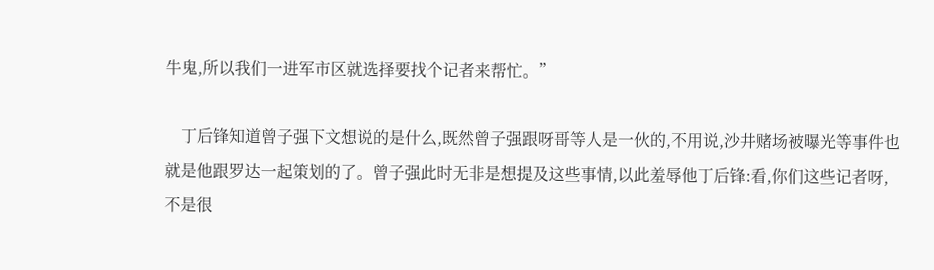牛鬼,所以我们一进军市区就选择要找个记者来帮忙。”

    丁后锋知道曾子强下文想说的是什么,既然曾子强跟呀哥等人是一伙的,不用说,沙井赌场被曝光等事件也就是他跟罗达一起策划的了。曾子强此时无非是想提及这些事情,以此羞辱他丁后锋:看,你们这些记者呀,不是很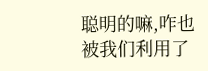聪明的嘛,咋也被我们利用了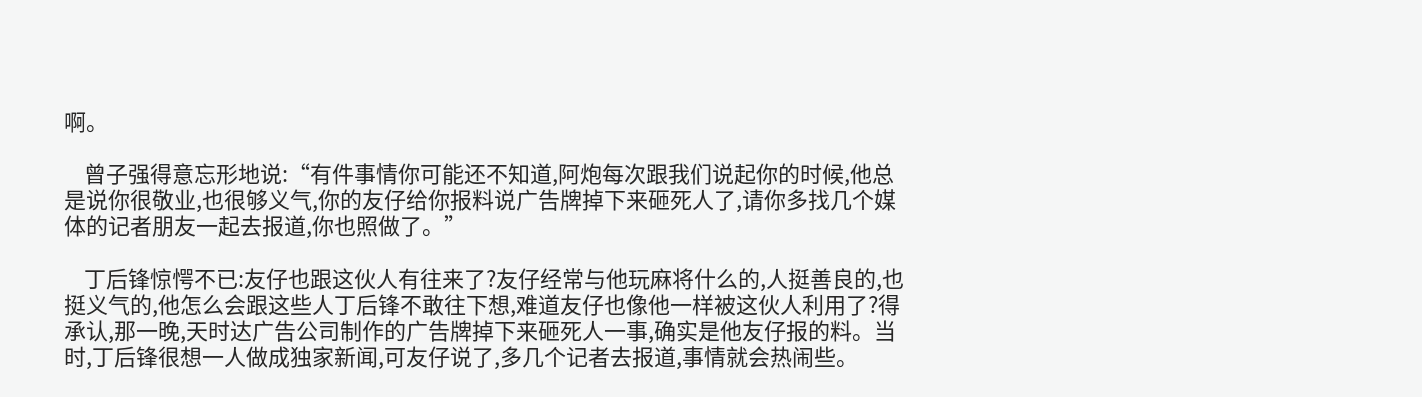啊。

    曾子强得意忘形地说:“有件事情你可能还不知道,阿炮每次跟我们说起你的时候,他总是说你很敬业,也很够义气,你的友仔给你报料说广告牌掉下来砸死人了,请你多找几个媒体的记者朋友一起去报道,你也照做了。”

    丁后锋惊愕不已:友仔也跟这伙人有往来了?友仔经常与他玩麻将什么的,人挺善良的,也挺义气的,他怎么会跟这些人丁后锋不敢往下想,难道友仔也像他一样被这伙人利用了?得承认,那一晚,天时达广告公司制作的广告牌掉下来砸死人一事,确实是他友仔报的料。当时,丁后锋很想一人做成独家新闻,可友仔说了,多几个记者去报道,事情就会热闹些。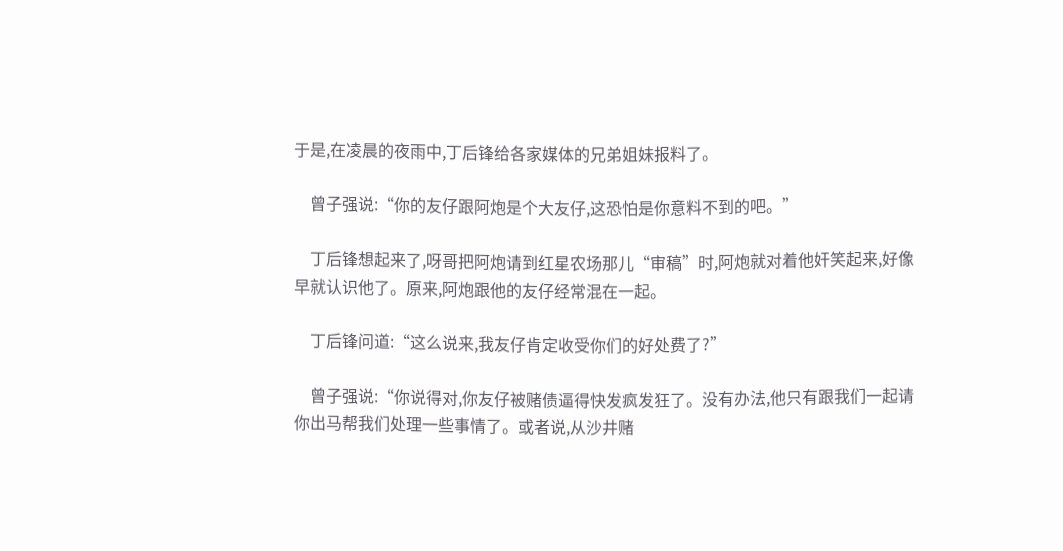于是,在凌晨的夜雨中,丁后锋给各家媒体的兄弟姐妹报料了。

    曾子强说:“你的友仔跟阿炮是个大友仔,这恐怕是你意料不到的吧。”

    丁后锋想起来了,呀哥把阿炮请到红星农场那儿“审稿”时,阿炮就对着他奸笑起来,好像早就认识他了。原来,阿炮跟他的友仔经常混在一起。

    丁后锋问道:“这么说来,我友仔肯定收受你们的好处费了?”

    曾子强说:“你说得对,你友仔被赌债逼得快发疯发狂了。没有办法,他只有跟我们一起请你出马帮我们处理一些事情了。或者说,从沙井赌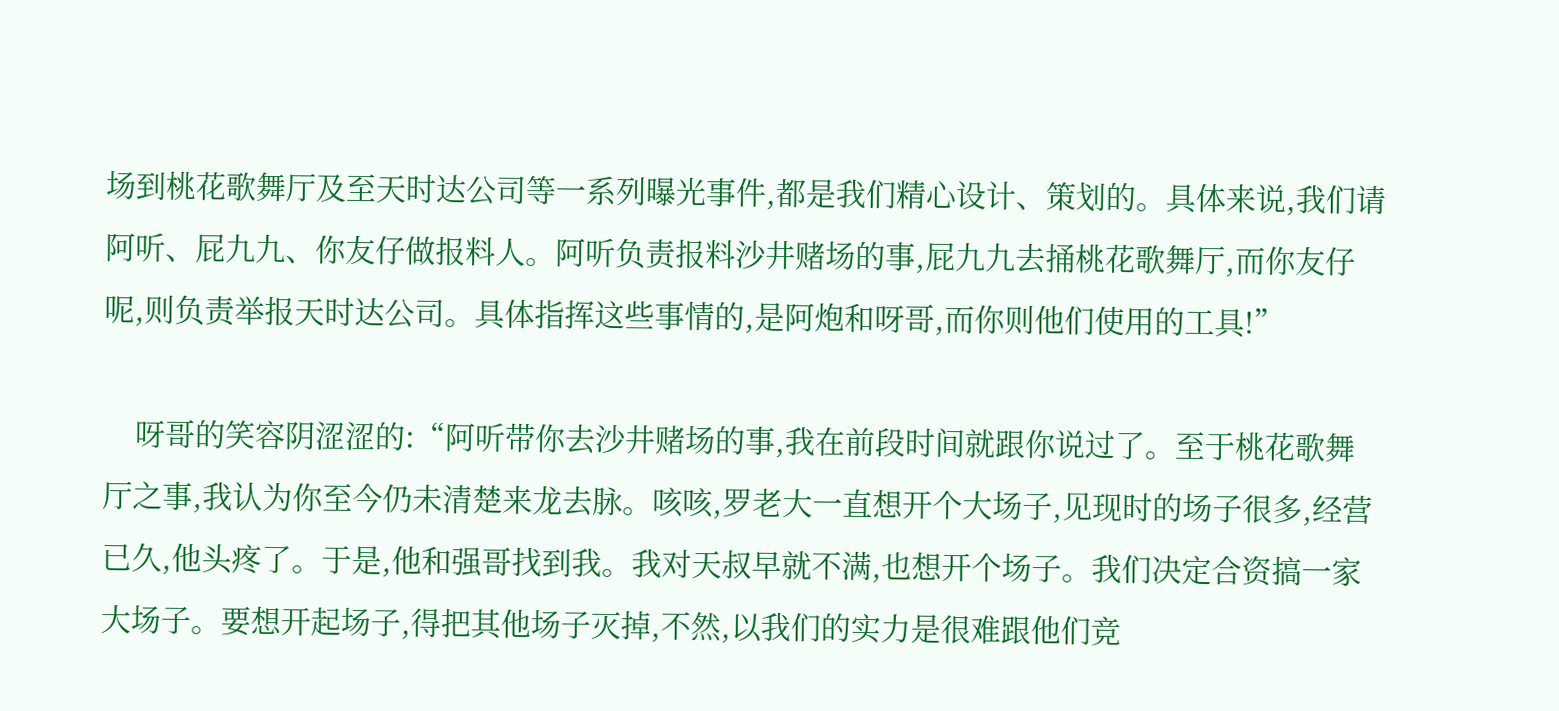场到桃花歌舞厅及至天时达公司等一系列曝光事件,都是我们精心设计、策划的。具体来说,我们请阿听、屁九九、你友仔做报料人。阿听负责报料沙井赌场的事,屁九九去捅桃花歌舞厅,而你友仔呢,则负责举报天时达公司。具体指挥这些事情的,是阿炮和呀哥,而你则他们使用的工具!”

    呀哥的笑容阴涩涩的:“阿听带你去沙井赌场的事,我在前段时间就跟你说过了。至于桃花歌舞厅之事,我认为你至今仍未清楚来龙去脉。咳咳,罗老大一直想开个大场子,见现时的场子很多,经营已久,他头疼了。于是,他和强哥找到我。我对天叔早就不满,也想开个场子。我们决定合资搞一家大场子。要想开起场子,得把其他场子灭掉,不然,以我们的实力是很难跟他们竞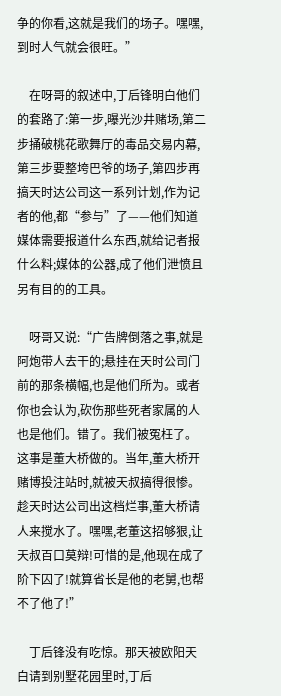争的你看,这就是我们的场子。嘿嘿,到时人气就会很旺。”

    在呀哥的叙述中,丁后锋明白他们的套路了:第一步,曝光沙井赌场,第二步捅破桃花歌舞厅的毒品交易内幕,第三步要整垮巴爷的场子,第四步再搞天时达公司这一系列计划,作为记者的他,都“参与”了——他们知道媒体需要报道什么东西,就给记者报什么料;媒体的公器,成了他们泄愤且另有目的的工具。

    呀哥又说:“广告牌倒落之事,就是阿炮带人去干的;悬挂在天时公司门前的那条横幅,也是他们所为。或者你也会认为,砍伤那些死者家属的人也是他们。错了。我们被冤枉了。这事是董大桥做的。当年,董大桥开赌博投注站时,就被天叔搞得很惨。趁天时达公司出这档烂事,董大桥请人来搅水了。嘿嘿,老董这招够狠,让天叔百口莫辩!可惜的是,他现在成了阶下囚了!就算省长是他的老舅,也帮不了他了!”

    丁后锋没有吃惊。那天被欧阳天白请到别墅花园里时,丁后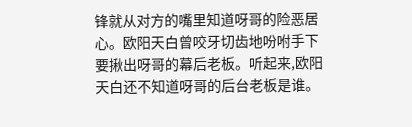锋就从对方的嘴里知道呀哥的险恶居心。欧阳天白曾咬牙切齿地吩咐手下要揪出呀哥的幕后老板。听起来,欧阳天白还不知道呀哥的后台老板是谁。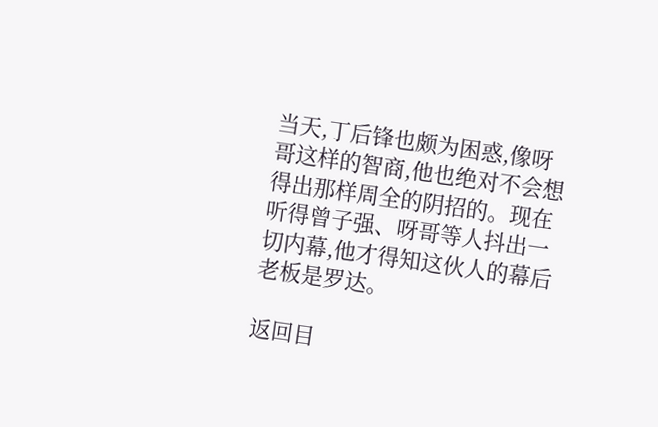当天,丁后锋也颇为困惑,像呀哥这样的智商,他也绝对不会想得出那样周全的阴招的。现在听得曾子强、呀哥等人抖出一切内幕,他才得知这伙人的幕后老板是罗达。

返回目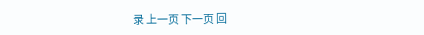录 上一页 下一页 回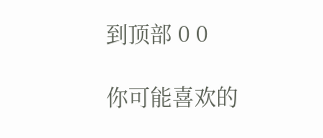到顶部 0 0

你可能喜欢的